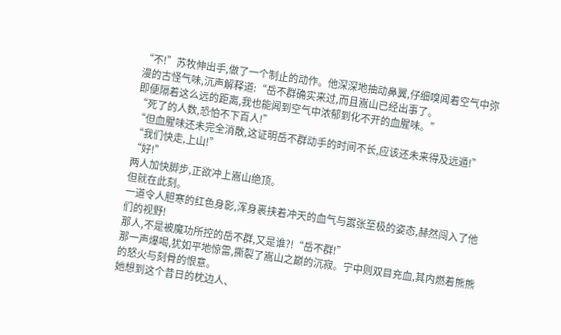“不!”苏牧伸出手,做了一个制止的动作。他深深地抽动鼻翼,仔细嗅闻着空气中弥漫的古怪气味,沉声解释道:“岳不群确实来过,而且嵩山已经出事了。
即便隔着这么远的距离,我也能闻到空气中浓郁到化不开的血腥味。”
“死了的人数,恐怕不下百人!”
“但血腥味还未完全消散,这证明岳不群动手的时间不长,应该还未来得及远遁!”
“我们快走,上山!”
“好!”
两人加快脚步,正欲冲上嵩山绝顶。
但就在此刻。
一道令人胆寒的红色身影,浑身裹挟着冲天的血气与嚣张至极的姿态,赫然闯入了他们的视野!
那人,不是被魔功所控的岳不群,又是谁?!“岳不群!”
那一声爆喝,犹如平地惊雷,撕裂了嵩山之巅的沉寂。宁中则双目充血,其内燃着熊熊的怒火与刻骨的恨意。
她想到这个昔日的枕边人、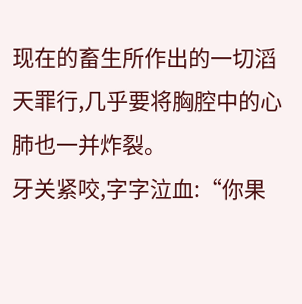现在的畜生所作出的一切滔天罪行,几乎要将胸腔中的心肺也一并炸裂。
牙关紧咬,字字泣血:“你果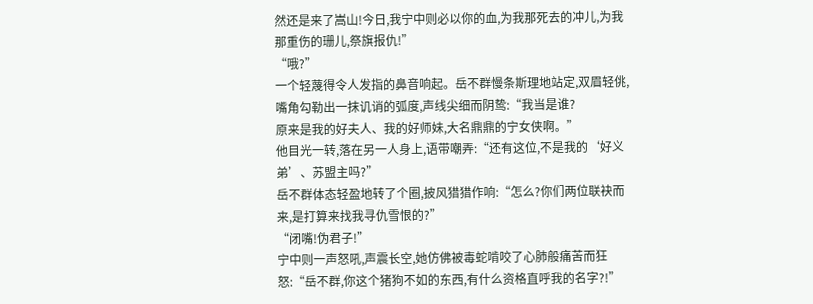然还是来了嵩山!今日,我宁中则必以你的血,为我那死去的冲儿,为我那重伤的珊儿,祭旗报仇!”
“哦?”
一个轻蔑得令人发指的鼻音响起。岳不群慢条斯理地站定,双眉轻佻,嘴角勾勒出一抹讥诮的弧度,声线尖细而阴鸷:“我当是谁?
原来是我的好夫人、我的好师妹,大名鼎鼎的宁女侠啊。”
他目光一转,落在另一人身上,语带嘲弄:“还有这位,不是我的‘好义弟’、苏盟主吗?”
岳不群体态轻盈地转了个圈,披风猎猎作响:“怎么?你们两位联袂而来,是打算来找我寻仇雪恨的?”
“闭嘴!伪君子!”
宁中则一声怒吼,声震长空,她仿佛被毒蛇啃咬了心肺般痛苦而狂怒:“岳不群,你这个猪狗不如的东西,有什么资格直呼我的名字?!”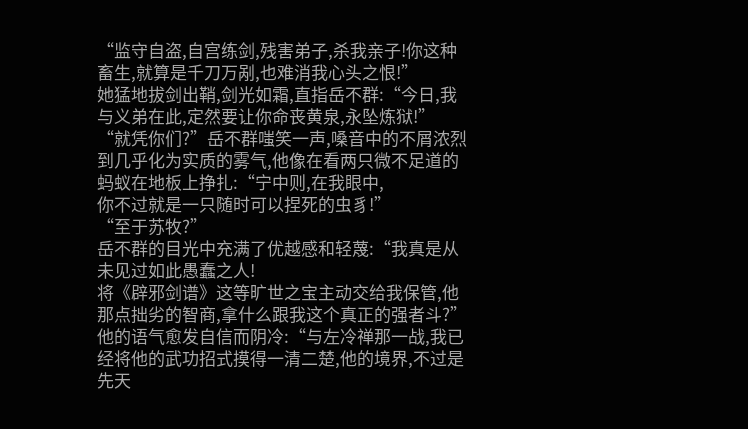“监守自盗,自宫练剑,残害弟子,杀我亲子!你这种畜生,就算是千刀万剐,也难消我心头之恨!”
她猛地拔剑出鞘,剑光如霜,直指岳不群:“今日,我与义弟在此,定然要让你命丧黄泉,永坠炼狱!”
“就凭你们?”岳不群嗤笑一声,嗓音中的不屑浓烈到几乎化为实质的雾气,他像在看两只微不足道的蚂蚁在地板上挣扎:“宁中则,在我眼中,
你不过就是一只随时可以捏死的虫豸!”
“至于苏牧?”
岳不群的目光中充满了优越感和轻蔑:“我真是从未见过如此愚蠢之人!
将《辟邪剑谱》这等旷世之宝主动交给我保管,他那点拙劣的智商,拿什么跟我这个真正的强者斗?”
他的语气愈发自信而阴冷:“与左冷禅那一战,我已经将他的武功招式摸得一清二楚,他的境界,不过是先天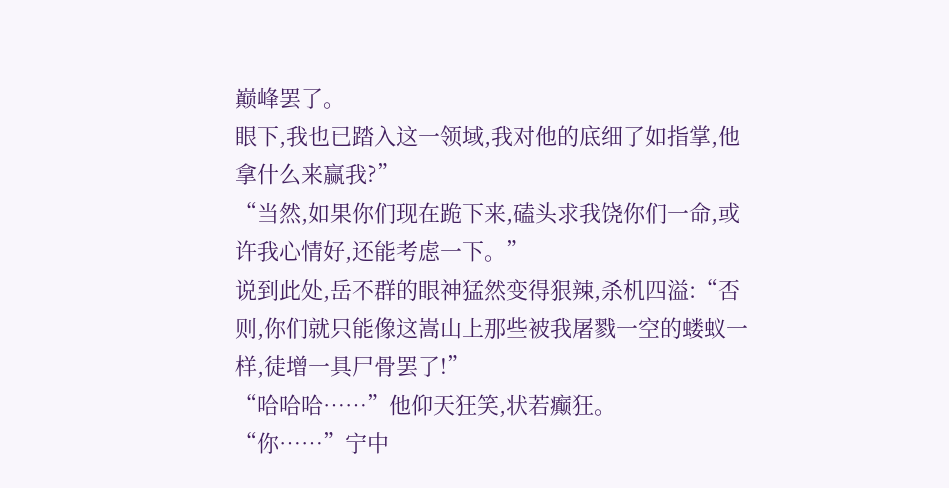巅峰罢了。
眼下,我也已踏入这一领域,我对他的底细了如指掌,他拿什么来赢我?”
“当然,如果你们现在跪下来,磕头求我饶你们一命,或许我心情好,还能考虑一下。”
说到此处,岳不群的眼神猛然变得狠辣,杀机四溢:“否则,你们就只能像这嵩山上那些被我屠戮一空的蝼蚁一样,徒增一具尸骨罢了!”
“哈哈哈……”他仰天狂笑,状若癫狂。
“你……”宁中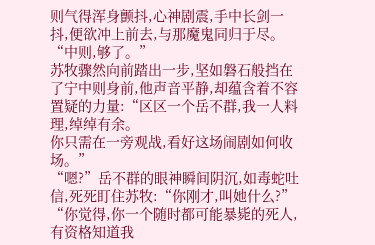则气得浑身颤抖,心神剧震,手中长剑一抖,便欲冲上前去,与那魔鬼同归于尽。
“中则,够了。”
苏牧骤然向前踏出一步,坚如磐石般挡在了宁中则身前,他声音平静,却蕴含着不容置疑的力量:“区区一个岳不群,我一人料理,绰绰有余。
你只需在一旁观战,看好这场闹剧如何收场。”
“嗯?”岳不群的眼神瞬间阴沉,如毒蛇吐信,死死盯住苏牧:“你刚才,叫她什么?”
“你觉得,你一个随时都可能暴毙的死人,有资格知道我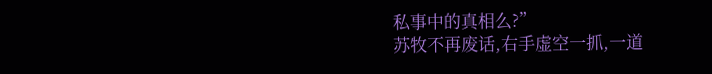私事中的真相么?”
苏牧不再废话,右手虚空一抓,一道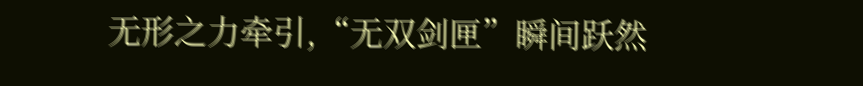无形之力牵引,“无双剑匣”瞬间跃然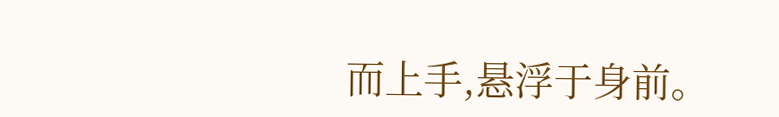而上手,悬浮于身前。